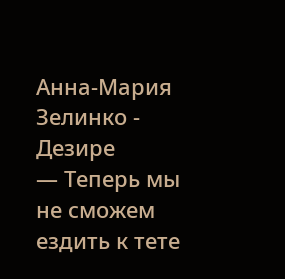Анна-Мария Зелинко - Дезире
— Теперь мы не сможем ездить к тете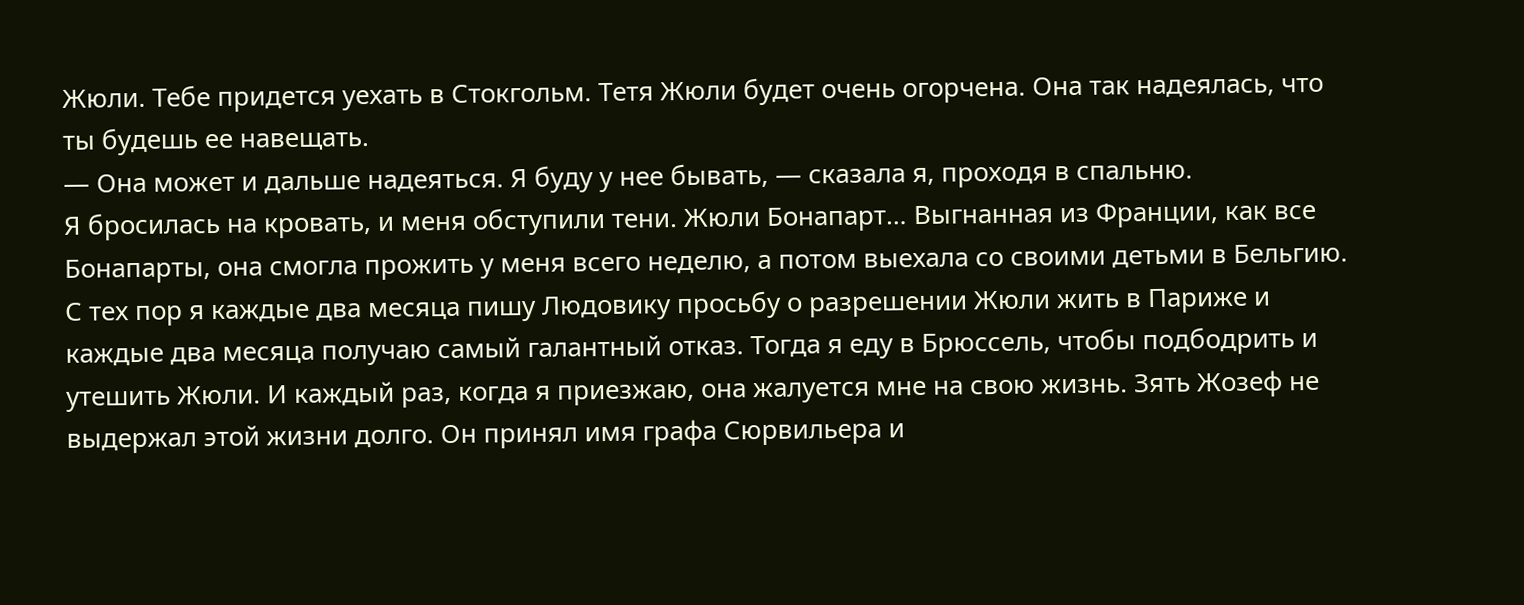Жюли. Тебе придется уехать в Стокгольм. Тетя Жюли будет очень огорчена. Она так надеялась, что ты будешь ее навещать.
— Она может и дальше надеяться. Я буду у нее бывать, — сказала я, проходя в спальню.
Я бросилась на кровать, и меня обступили тени. Жюли Бонапарт… Выгнанная из Франции, как все Бонапарты, она смогла прожить у меня всего неделю, а потом выехала со своими детьми в Бельгию. С тех пор я каждые два месяца пишу Людовику просьбу о разрешении Жюли жить в Париже и каждые два месяца получаю самый галантный отказ. Тогда я еду в Брюссель, чтобы подбодрить и утешить Жюли. И каждый раз, когда я приезжаю, она жалуется мне на свою жизнь. Зять Жозеф не выдержал этой жизни долго. Он принял имя графа Сюрвильера и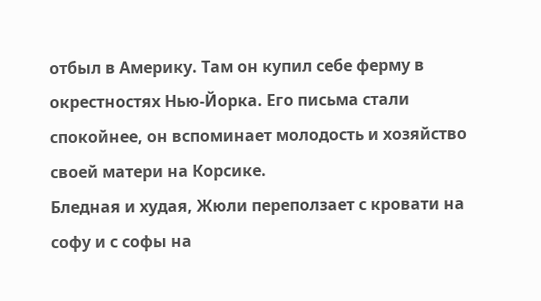отбыл в Америку. Там он купил себе ферму в окрестностях Нью-Йорка. Его письма стали спокойнее, он вспоминает молодость и хозяйство своей матери на Корсике.
Бледная и худая, Жюли переползает с кровати на софу и с софы на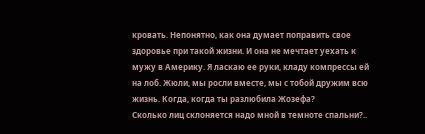кровать. Непонятно, как она думает поправить свое здоровье при такой жизни. И она не мечтает уехать к мужу в Америку. Я ласкаю ее руки, кладу компрессы ей на лоб. Жюли, мы росли вместе, мы с тобой дружим всю жизнь. Когда, когда ты разлюбила Жозефа?
Сколько лиц склоняется надо мной в темноте спальни?..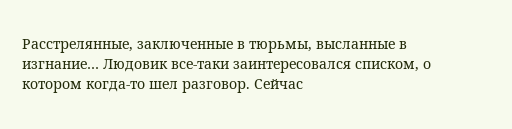Расстрелянные, заключенные в тюрьмы, высланные в изгнание… Людовик все-таки заинтересовался списком, о котором когда-то шел разговор. Сейчас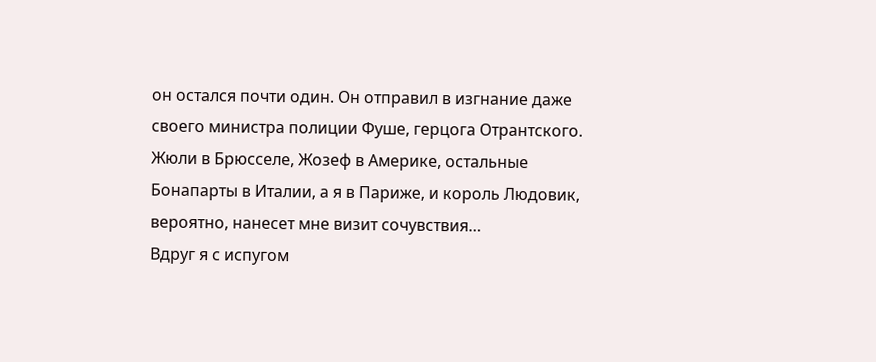он остался почти один. Он отправил в изгнание даже своего министра полиции Фуше, герцога Отрантского.
Жюли в Брюсселе, Жозеф в Америке, остальные Бонапарты в Италии, а я в Париже, и король Людовик, вероятно, нанесет мне визит сочувствия…
Вдруг я с испугом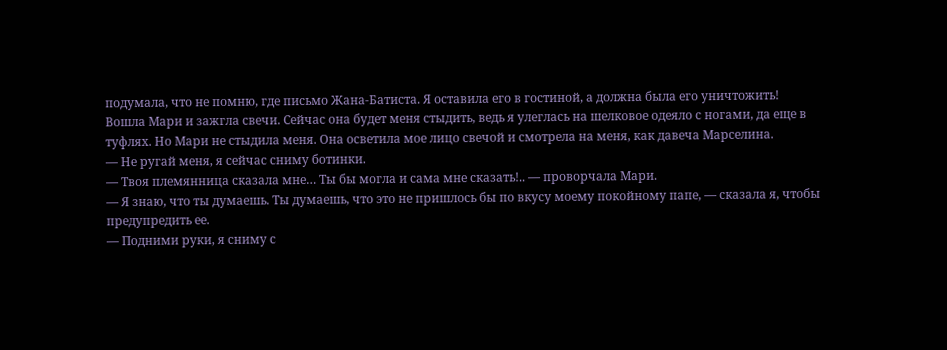подумала, что не помню, где письмо Жана-Батиста. Я оставила его в гостиной, а должна была его уничтожить!
Вошла Мари и зажгла свечи. Сейчас она будет меня стыдить, ведь я улеглась на шелковое одеяло с ногами, да еще в туфлях. Но Мари не стыдила меня. Она осветила мое лицо свечой и смотрела на меня, как давеча Марселина.
— Не ругай меня, я сейчас сниму ботинки.
— Твоя племянница сказала мне… Ты бы могла и сама мне сказать!.. — проворчала Мари.
— Я знаю, что ты думаешь. Ты думаешь, что это не пришлось бы по вкусу моему покойному папе, — сказала я, чтобы предупредить ее.
— Подними руки, я сниму с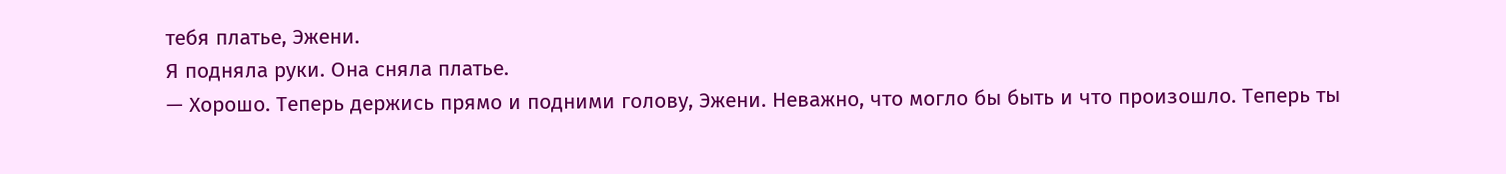тебя платье, Эжени.
Я подняла руки. Она сняла платье.
— Хорошо. Теперь держись прямо и подними голову, Эжени. Неважно, что могло бы быть и что произошло. Теперь ты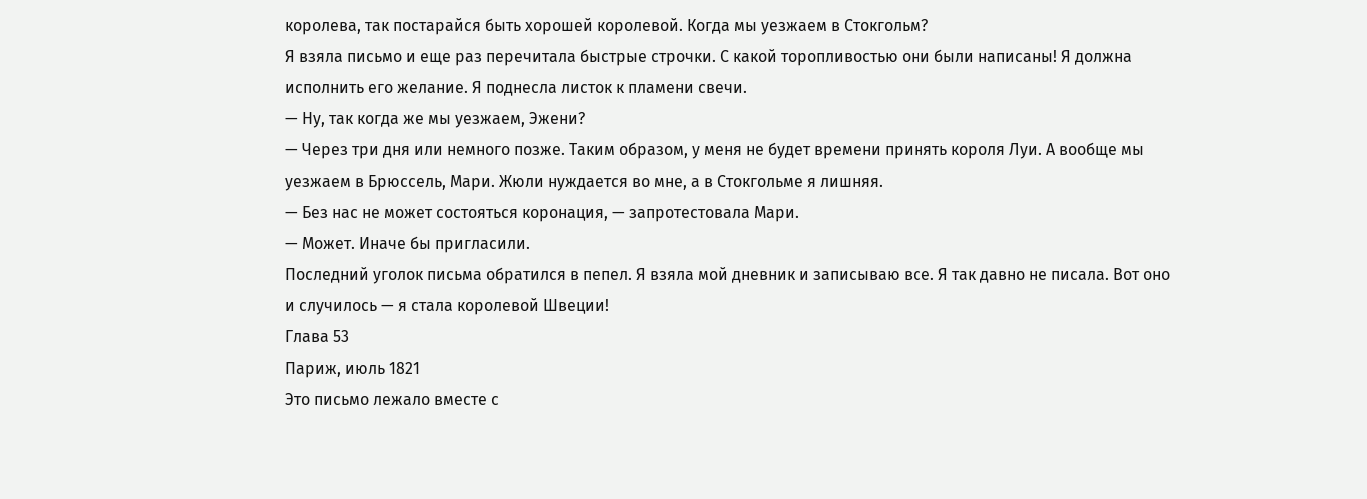королева, так постарайся быть хорошей королевой. Когда мы уезжаем в Стокгольм?
Я взяла письмо и еще раз перечитала быстрые строчки. С какой торопливостью они были написаны! Я должна исполнить его желание. Я поднесла листок к пламени свечи.
— Ну, так когда же мы уезжаем, Эжени?
— Через три дня или немного позже. Таким образом, у меня не будет времени принять короля Луи. А вообще мы уезжаем в Брюссель, Мари. Жюли нуждается во мне, а в Стокгольме я лишняя.
— Без нас не может состояться коронация, — запротестовала Мари.
— Может. Иначе бы пригласили.
Последний уголок письма обратился в пепел. Я взяла мой дневник и записываю все. Я так давно не писала. Вот оно и случилось — я стала королевой Швеции!
Глава 53
Париж, июль 1821
Это письмо лежало вместе с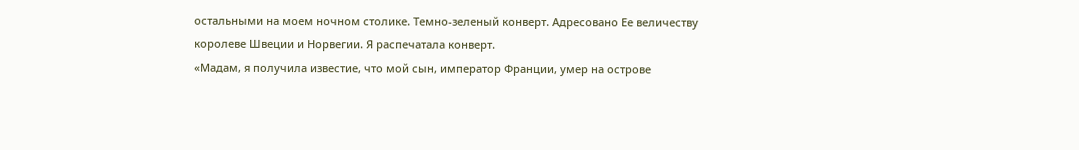остальными на моем ночном столике. Темно-зеленый конверт. Адресовано Ее величеству королеве Швеции и Норвегии. Я распечатала конверт.
«Мадам, я получила известие, что мой сын, император Франции, умер на острове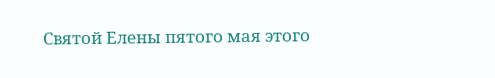Святой Елены пятого мая этого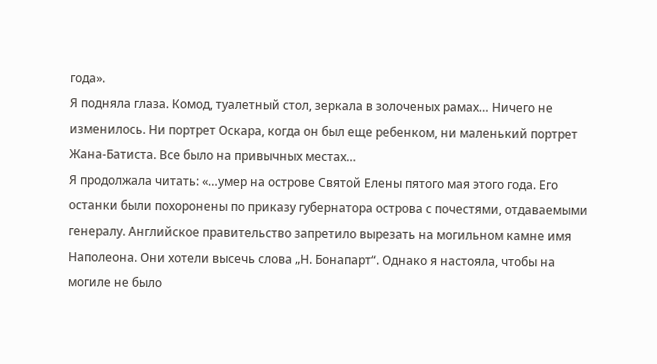года».
Я подняла глаза. Комод, туалетный стол, зеркала в золоченых рамах… Ничего не изменилось. Ни портрет Оскара, когда он был еще ребенком, ни маленький портрет Жана-Батиста. Все было на привычных местах…
Я продолжала читать: «…умер на острове Святой Елены пятого мая этого года. Его останки были похоронены по приказу губернатора острова с почестями, отдаваемыми генералу. Английское правительство запретило вырезать на могильном камне имя Наполеона. Они хотели высечь слова „Н. Бонапарт“. Однако я настояла, чтобы на могиле не было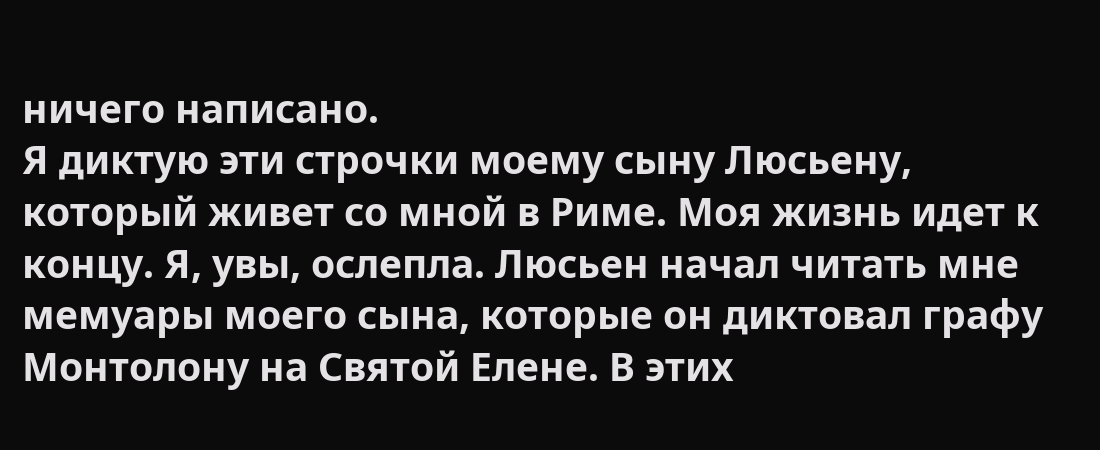ничего написано.
Я диктую эти строчки моему сыну Люсьену, который живет со мной в Риме. Моя жизнь идет к концу. Я, увы, ослепла. Люсьен начал читать мне мемуары моего сына, которые он диктовал графу Монтолону на Святой Елене. В этих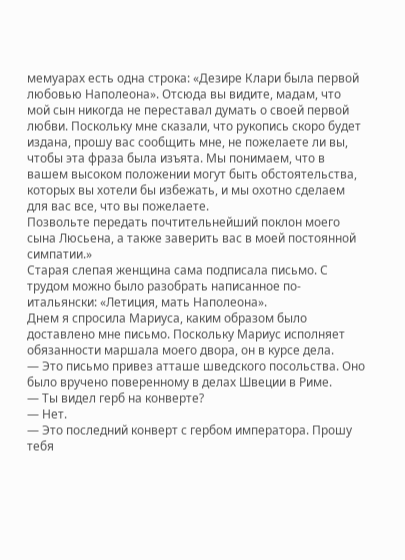мемуарах есть одна строка: «Дезире Клари была первой любовью Наполеона». Отсюда вы видите, мадам, что мой сын никогда не переставал думать о своей первой любви. Поскольку мне сказали, что рукопись скоро будет издана, прошу вас сообщить мне, не пожелаете ли вы, чтобы эта фраза была изъята. Мы понимаем, что в вашем высоком положении могут быть обстоятельства, которых вы хотели бы избежать, и мы охотно сделаем для вас все, что вы пожелаете.
Позвольте передать почтительнейший поклон моего сына Люсьена, а также заверить вас в моей постоянной симпатии.»
Старая слепая женщина сама подписала письмо. С трудом можно было разобрать написанное по-итальянски: «Летиция, мать Наполеона».
Днем я спросила Мариуса, каким образом было доставлено мне письмо. Поскольку Мариус исполняет обязанности маршала моего двора, он в курсе дела.
— Это письмо привез атташе шведского посольства. Оно было вручено поверенному в делах Швеции в Риме.
— Ты видел герб на конверте?
— Нет.
— Это последний конверт с гербом императора. Прошу тебя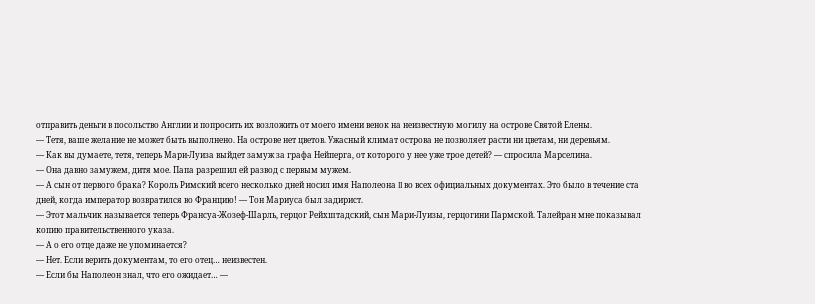отправить деньги в посольство Англии и попросить их возложить от моего имени венок на неизвестную могилу на острове Святой Елены.
— Тетя, ваше желание не может быть выполнено. На острове нет цветов. Ужасный климат острова не позволяет расти ни цветам, ни деревьям.
— Как вы думаете, тетя, теперь Мари-Луиза выйдет замуж за графа Нейперга, от которого у нее уже трое детей? — спросила Марселина.
— Она давно замужем, дитя мое. Папа разрешил ей развод с первым мужем.
— А сын от первого брака? Король Римский всего несколько дней носил имя Наполеона II во всех официальных документах. Это было в течение ста дней, когда император возвратился во Францию! — Тон Мариуса был задирист.
— Этот мальчик называется теперь Франсуа-Жозеф-Шарль, герцог Рейхштадский, сын Мари-Луизы, герцогини Пармской. Талейран мне показывал копию правительственного указа.
— А о его отце даже не упоминается?
— Нет. Если верить документам, то его отец… неизвестен.
— Если бы Наполеон знал, что его ожидает… —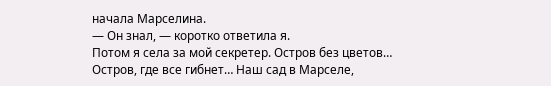начала Марселина.
— Он знал, — коротко ответила я.
Потом я села за мой секретер. Остров без цветов… Остров, где все гибнет… Наш сад в Марселе,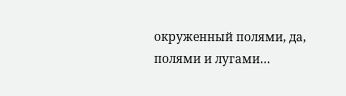окруженный полями, да, полями и лугами…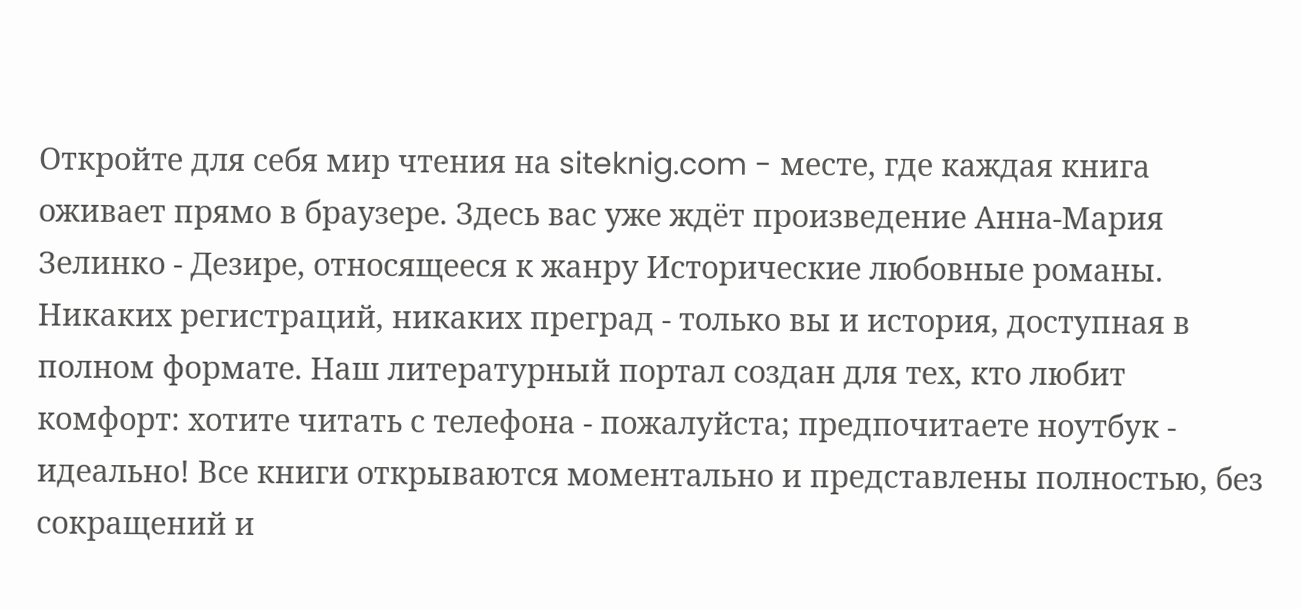Откройте для себя мир чтения на siteknig.com - месте, где каждая книга оживает прямо в браузере. Здесь вас уже ждёт произведение Анна-Мария Зелинко - Дезире, относящееся к жанру Исторические любовные романы. Никаких регистраций, никаких преград - только вы и история, доступная в полном формате. Наш литературный портал создан для тех, кто любит комфорт: хотите читать с телефона - пожалуйста; предпочитаете ноутбук - идеально! Все книги открываются моментально и представлены полностью, без сокращений и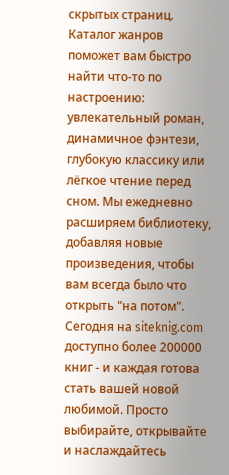скрытых страниц. Каталог жанров поможет вам быстро найти что-то по настроению: увлекательный роман, динамичное фэнтези, глубокую классику или лёгкое чтение перед сном. Мы ежедневно расширяем библиотеку, добавляя новые произведения, чтобы вам всегда было что открыть "на потом". Сегодня на siteknig.com доступно более 200000 книг - и каждая готова стать вашей новой любимой. Просто выбирайте, открывайте и наслаждайтесь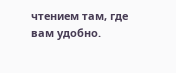чтением там, где вам удобно.